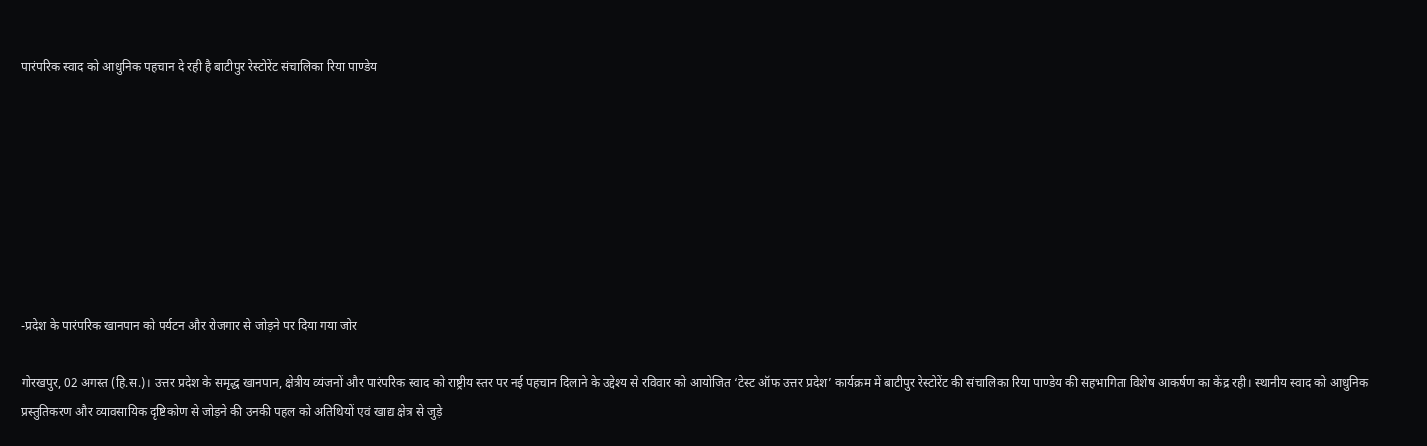पारंपरिक स्वाद को आधुनिक पहचान दे रही है बाटीपुर रेस्टोरेंट संचालिका रिया पाण्डेय








-प्रदेश के पारंपरिक खानपान को पर्यटन और रोजगार से जोड़ने पर दिया गया जोर

गोरखपुर, 02 अगस्त (हि.स.)। उत्तर प्रदेश के समृद्ध खानपान, क्षेत्रीय व्यंजनों और पारंपरिक स्वाद को राष्ट्रीय स्तर पर नई पहचान दिलाने के उद्देश्य से रविवार को आयोजित ‘टेस्ट ऑफ उत्तर प्रदेश’ कार्यक्रम में बाटीपुर रेस्टोरेंट की संचालिका रिया पाण्डेय की सहभागिता विशेष आकर्षण का केंद्र रही। स्थानीय स्वाद को आधुनिक प्रस्तुतिकरण और व्यावसायिक दृष्टिकोण से जोड़ने की उनकी पहल को अतिथियों एवं खाद्य क्षेत्र से जुड़े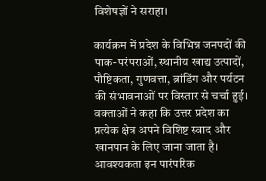विशेषज्ञों ने सराहा।

कार्यक्रम में प्रदेश के विभिन्न जनपदों की पाक-परंपराओं, स्थानीय खाद्य उत्पादों, पौष्टिकता, गुणवत्ता, ब्रांडिंग और पर्यटन की संभावनाओं पर विस्तार से चर्चा हुई। वक्ताओं ने कहा कि उत्तर प्रदेश का प्रत्येक क्षेत्र अपने विशिष्ट स्वाद और खानपान के लिए जाना जाता है। आवश्यकता इन पारंपरिक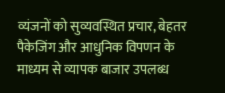व्यंजनों को सुव्यवस्थित प्रचार, बेहतर पैकेजिंग और आधुनिक विपणन के माध्यम से व्यापक बाजार उपलब्ध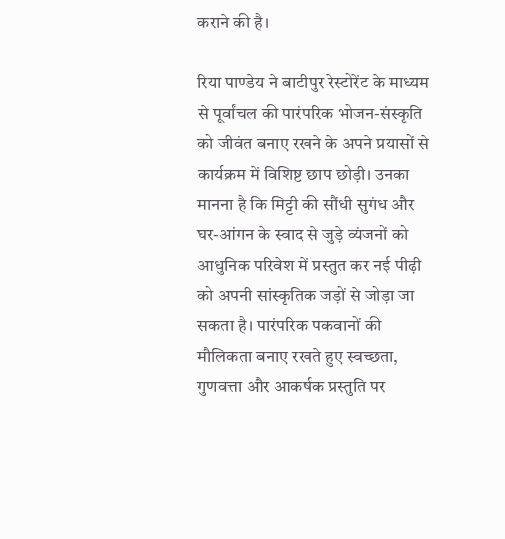कराने की है।

रिया पाण्डेय ने बाटीपुर रेस्टोरेंट के माध्यम से पूर्वांचल की पारंपरिक भोजन-संस्कृति को जीवंत बनाए रखने के अपने प्रयासों से कार्यक्रम में विशिष्ट छाप छोड़ी। उनका मानना है कि मिट्टी की सौंधी सुगंध और घर-आंगन के स्वाद से जुड़े व्यंजनों को आधुनिक परिवेश में प्रस्तुत कर नई पीढ़ी को अपनी सांस्कृतिक जड़ों से जोड़ा जा सकता है। पारंपरिक पकवानों की मौलिकता बनाए रखते हुए स्वच्छता, गुणवत्ता और आकर्षक प्रस्तुति पर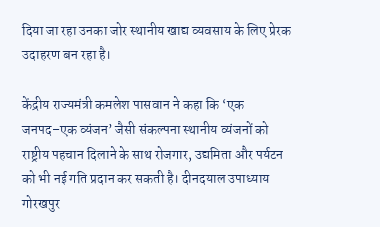दिया जा रहा उनका जोर स्थानीय खाद्य व्यवसाय के लिए प्रेरक उदाहरण बन रहा है।

केंद्रीय राज्यमंत्री कमलेश पासवान ने कहा कि ‘एक जनपद–एक व्यंजन’ जैसी संकल्पना स्थानीय व्यंजनों को राष्ट्रीय पहचान दिलाने के साथ रोजगार, उद्यमिता और पर्यटन को भी नई गति प्रदान कर सकती है। दीनदयाल उपाध्याय गोरखपुर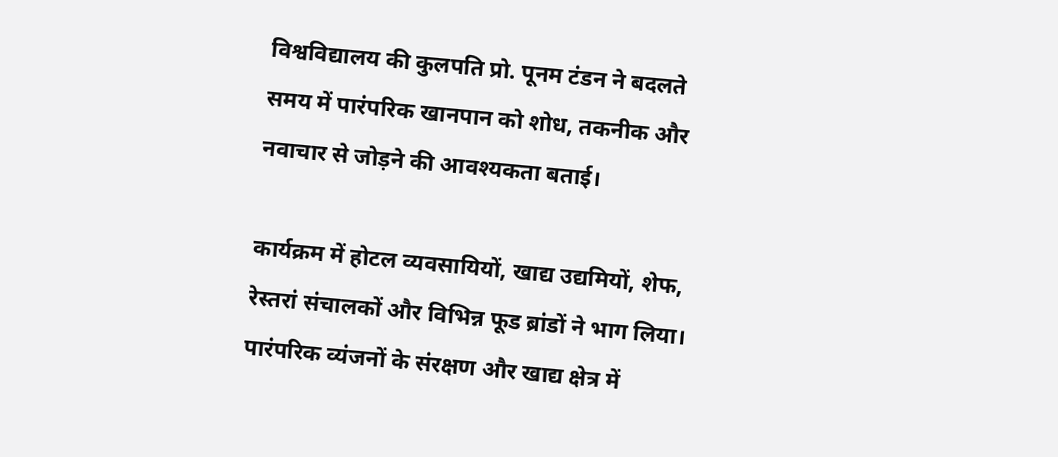विश्वविद्यालय की कुलपति प्रो. पूनम टंडन ने बदलते समय में पारंपरिक खानपान को शोध, तकनीक और नवाचार से जोड़ने की आवश्यकता बताई।

कार्यक्रम में होटल व्यवसायियों, खाद्य उद्यमियों, शेफ, रेस्तरां संचालकों और विभिन्न फूड ब्रांडों ने भाग लिया। पारंपरिक व्यंजनों के संरक्षण और खाद्य क्षेत्र में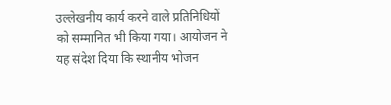उल्लेखनीय कार्य करने वाले प्रतिनिधियों को सम्मानित भी किया गया। आयोजन ने यह संदेश दिया कि स्थानीय भोजन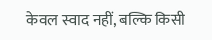केवल स्वाद नहीं, बल्कि किसी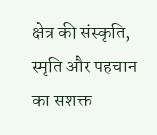क्षेत्र की संस्कृति, स्मृति और पहचान का सशक्त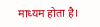माध्यम होता है।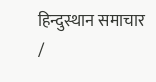हिन्दुस्थान समाचार /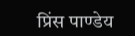प्रिंस पाण्डेय